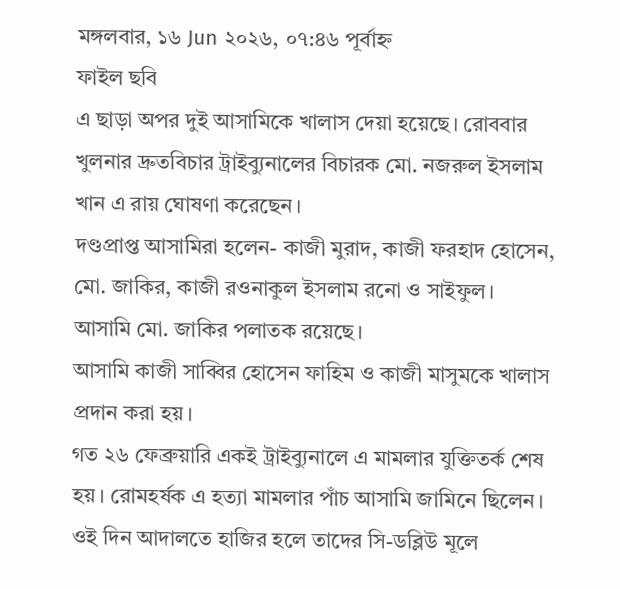মঙ্গলবার, ১৬ Jun ২০২৬, ০৭:৪৬ পূর্বাহ্ন
ফাইল ছবি
এ ছাড়া অপর দুই আসামিকে খালাস দেয়া হয়েছে। রোববার খুলনার দ্রুতবিচার ট্রাইব্যুনালের বিচারক মো. নজরুল ইসলাম খান এ রায় ঘোষণা করেছেন।
দণ্ডপ্রাপ্ত আসামিরা হলেন- কাজী মুরাদ, কাজী ফরহাদ হোসেন, মো. জাকির, কাজী রওনাকুল ইসলাম রনো ও সাইফুল। আসামি মো. জাকির পলাতক রয়েছে।
আসামি কাজী সাব্বির হোসেন ফাহিম ও কাজী মাসুমকে খালাস প্রদান করা হয়।
গত ২৬ ফেব্রুয়ারি একই ট্রাইব্যুনালে এ মামলার যুক্তিতর্ক শেষ হয়। রোমহর্ষক এ হত্যা মামলার পাঁচ আসামি জামিনে ছিলেন। ওই দিন আদালতে হাজির হলে তাদের সি-ডব্লিউ মূলে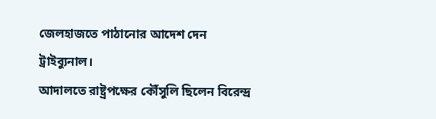জেলহাজতে পাঠানোর আদেশ দেন ট্রাইব্যুনাল।
আদালতে রাষ্ট্রপক্ষের কৌঁসুলি ছিলেন বিরেন্দ্র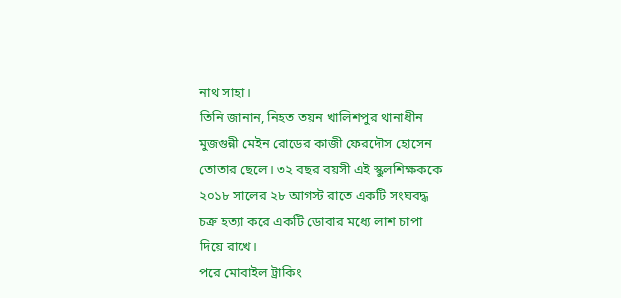নাথ সাহা।
তিনি জানান, নিহত তয়ন খালিশপুর থানাধীন মুজগুন্নী মেইন রোডের কাজী ফেরদৌস হোসেন তোতার ছেলে। ৩২ বছর বয়সী এই স্কুলশিক্ষককে ২০১৮ সালের ২৮ আগস্ট রাতে একটি সংঘবদ্ধ চক্র হত্যা করে একটি ডোবার মধ্যে লাশ চাপা দিয়ে রাখে।
পরে মোবাইল ট্রাকিং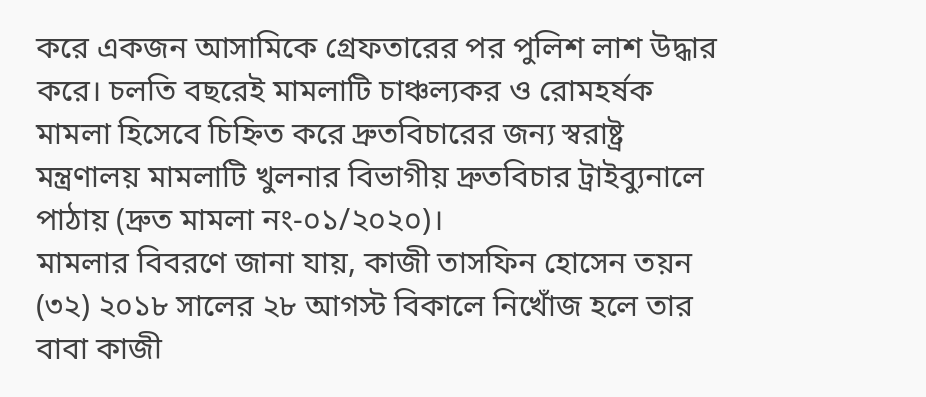করে একজন আসামিকে গ্রেফতারের পর পুলিশ লাশ উদ্ধার করে। চলতি বছরেই মামলাটি চাঞ্চল্যকর ও রোমহর্ষক মামলা হিসেবে চিহ্নিত করে দ্রুতবিচারের জন্য স্বরাষ্ট্র মন্ত্রণালয় মামলাটি খুলনার বিভাগীয় দ্রুতবিচার ট্রাইব্যুনালে পাঠায় (দ্রুত মামলা নং-০১/২০২০)।
মামলার বিবরণে জানা যায়, কাজী তাসফিন হোসেন তয়ন (৩২) ২০১৮ সালের ২৮ আগস্ট বিকালে নিখোঁজ হলে তার বাবা কাজী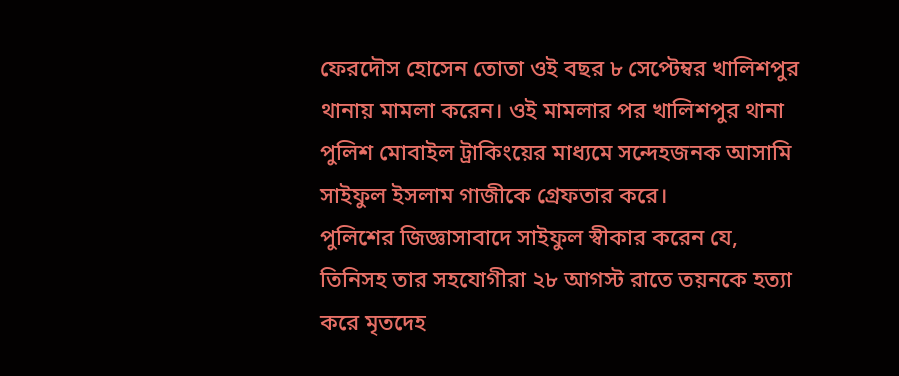ফেরদৌস হোসেন তোতা ওই বছর ৮ সেপ্টেম্বর খালিশপুর থানায় মামলা করেন। ওই মামলার পর খালিশপুর থানা পুলিশ মোবাইল ট্রাকিংয়ের মাধ্যমে সন্দেহজনক আসামি সাইফুল ইসলাম গাজীকে গ্রেফতার করে।
পুলিশের জিজ্ঞাসাবাদে সাইফুল স্বীকার করেন যে, তিনিসহ তার সহযোগীরা ২৮ আগস্ট রাতে তয়নকে হত্যা করে মৃতদেহ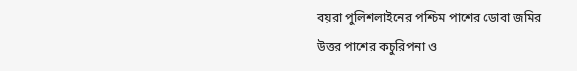বয়রা পুলিশলাইনের পশ্চিম পাশের ডোবা জমির উত্তর পাশের কচুরিপনা ও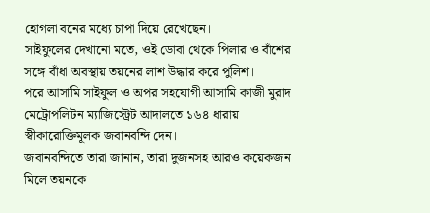হোগলা বনের মধ্যে চাপা দিয়ে রেখেছেন।
সাইফুলের দেখানো মতে, ওই ডোবা থেকে পিলার ও বাঁশের সঙ্গে বাঁধা অবস্থায় তয়নের লাশ উদ্ধার করে পুলিশ।
পরে আসামি সাইফুল ও অপর সহযোগী আসামি কাজী মুরাদ মেট্রোপলিটন ম্যাজিস্ট্রেট আদালতে ১৬৪ ধারায় স্বীকারোক্তিমূলক জবানবন্দি দেন।
জবানবন্দিতে তারা জানান, তারা দুজনসহ আরও কয়েকজন মিলে তয়নকে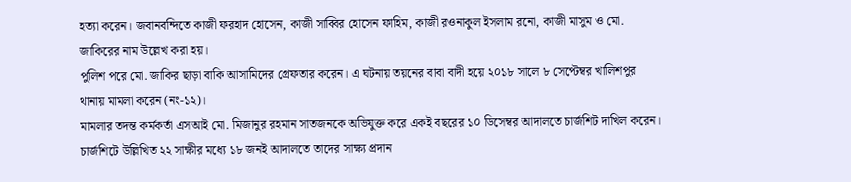হত্যা করেন। জবানবন্দিতে কাজী ফরহাদ হোসেন, কাজী সাব্বির হোসেন ফাহিম, কাজী রওনাকুল ইসলাম রনো, কাজী মাসুম ও মো. জাকিরের নাম উল্লেখ করা হয়।
পুলিশ পরে মো. জাকির ছাড়া বাকি আসামিদের গ্রেফতার করেন। এ ঘটনায় তয়নের বাবা বাদী হয়ে ২০১৮ সালে ৮ সেপ্টেম্বর খালিশপুর থানায় মামলা করেন (নং-১২)।
মামলার তদন্ত কর্মকর্তা এসআই মো. মিজানুর রহমান সাতজনকে অভিযুক্ত করে একই বছরের ১০ ডিসেম্বর আদালতে চার্জশিট দাখিল করেন। চার্জশিটে উল্লিখিত ২২ সাক্ষীর মধ্যে ১৮ জনই আদালতে তাদের সাক্ষ্য প্রদান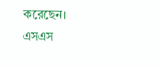করেছেন।
এসএস